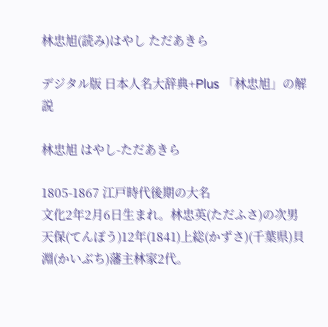林忠旭(読み)はやし ただあきら

デジタル版 日本人名大辞典+Plus 「林忠旭」の解説

林忠旭 はやし-ただあきら

1805-1867 江戸時代後期の大名
文化2年2月6日生まれ。林忠英(ただふさ)の次男天保(てんぽう)12年(1841)上総(かずさ)(千葉県)貝淵(かいぶち)藩主林家2代。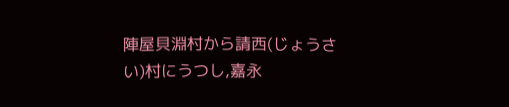陣屋貝淵村から請西(じょうさい)村にうつし,嘉永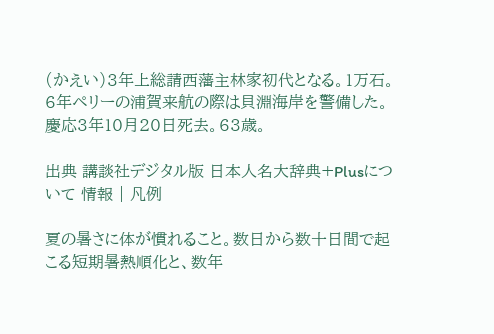(かえい)3年上総請西藩主林家初代となる。1万石。6年ペリーの浦賀来航の際は貝淵海岸を警備した。慶応3年10月20日死去。63歳。

出典 講談社デジタル版 日本人名大辞典+Plusについて 情報 | 凡例

夏の暑さに体が慣れること。数日から数十日間で起こる短期暑熱順化と、数年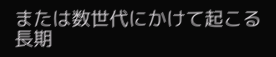または数世代にかけて起こる長期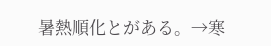暑熱順化とがある。→寒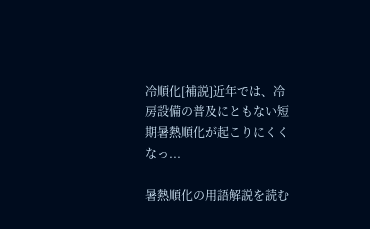冷順化[補説]近年では、冷房設備の普及にともない短期暑熱順化が起こりにくくなっ...

暑熱順化の用語解説を読む